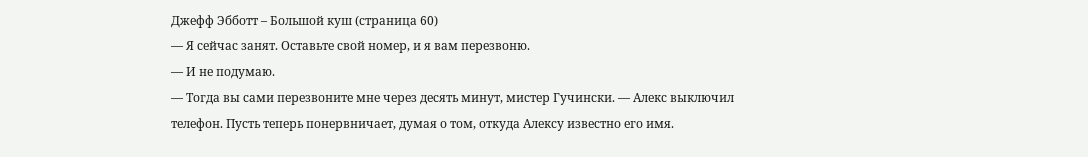Джефф Эбботт – Большой куш (страница 60)
— Я сейчас занят. Оставьте свой номер, и я вам перезвоню.
— И не подумаю.
— Тогда вы сами перезвоните мне через десять минут, мистер Гучински. — Алекс выключил телефон. Пусть теперь понервничает, думая о том, откуда Алексу известно его имя.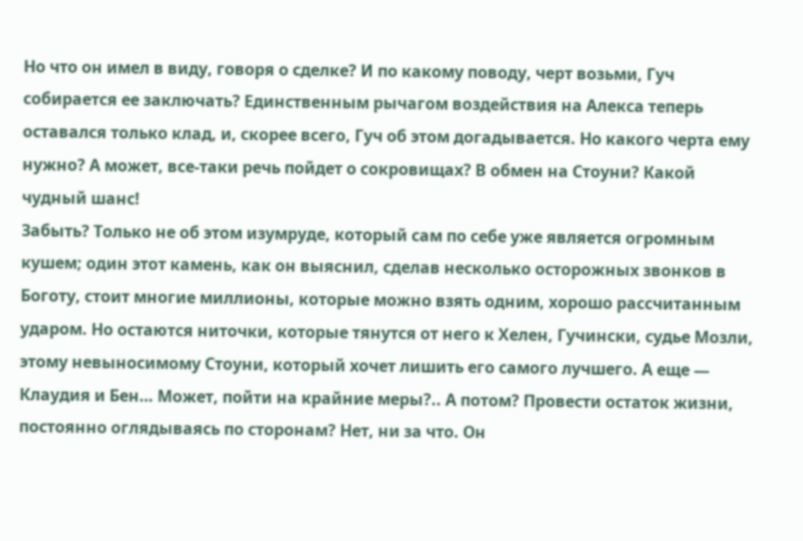Но что он имел в виду, говоря о сделке? И по какому поводу, черт возьми, Гуч собирается ее заключать? Единственным рычагом воздействия на Алекса теперь оставался только клад, и, скорее всего, Гуч об этом догадывается. Но какого черта ему нужно? А может, все-таки речь пойдет о сокровищах? В обмен на Стоуни? Какой чудный шанс!
Забыть? Только не об этом изумруде, который сам по себе уже является огромным кушем; один этот камень, как он выяснил, сделав несколько осторожных звонков в Боготу, стоит многие миллионы, которые можно взять одним, хорошо рассчитанным ударом. Но остаются ниточки, которые тянутся от него к Хелен, Гучински, судье Мозли, этому невыносимому Стоуни, который хочет лишить его самого лучшего. А еще — Клаудия и Бен… Может, пойти на крайние меры?.. А потом? Провести остаток жизни, постоянно оглядываясь по сторонам? Нет, ни за что. Он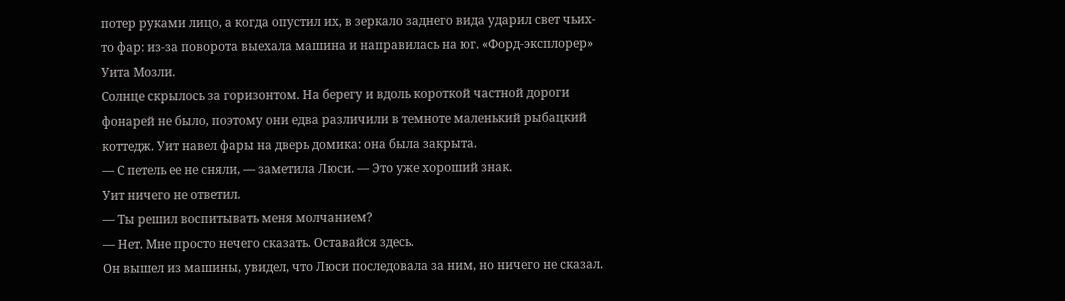потер руками лицо, а когда опустил их, в зеркало заднего вида ударил свет чьих-то фар: из-за поворота выехала машина и направилась на юг. «Форд-эксплорер» Уита Мозли.
Солнце скрылось за горизонтом. На берегу и вдоль короткой частной дороги фонарей не было, поэтому они едва различили в темноте маленький рыбацкий коттедж. Уит навел фары на дверь домика: она была закрыта.
— С петель ее не сняли, — заметила Люси. — Это уже хороший знак.
Уит ничего не ответил.
— Ты решил воспитывать меня молчанием?
— Нет. Мне просто нечего сказать. Оставайся здесь.
Он вышел из машины, увидел, что Люси последовала за ним, но ничего не сказал.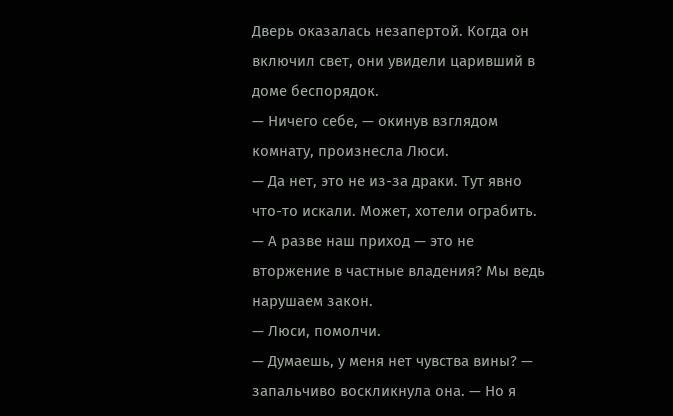Дверь оказалась незапертой. Когда он включил свет, они увидели царивший в доме беспорядок.
— Ничего себе, — окинув взглядом комнату, произнесла Люси.
— Да нет, это не из-за драки. Тут явно что-то искали. Может, хотели ограбить.
— А разве наш приход — это не вторжение в частные владения? Мы ведь нарушаем закон.
— Люси, помолчи.
— Думаешь, у меня нет чувства вины? — запальчиво воскликнула она. — Но я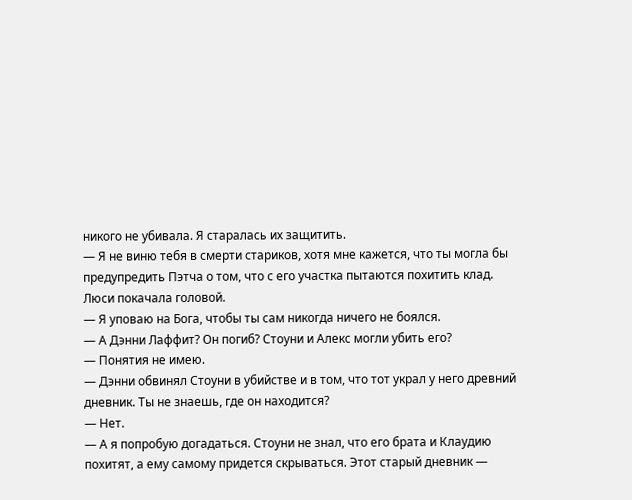никого не убивала. Я старалась их защитить.
— Я не виню тебя в смерти стариков, хотя мне кажется, что ты могла бы предупредить Пэтча о том, что с его участка пытаются похитить клад.
Люси покачала головой.
— Я уповаю на Бога, чтобы ты сам никогда ничего не боялся.
— А Дэнни Лаффит? Он погиб? Стоуни и Алекс могли убить его?
— Понятия не имею.
— Дэнни обвинял Стоуни в убийстве и в том, что тот украл у него древний дневник. Ты не знаешь, где он находится?
— Нет.
— А я попробую догадаться. Стоуни не знал, что его брата и Клаудию похитят, а ему самому придется скрываться. Этот старый дневник —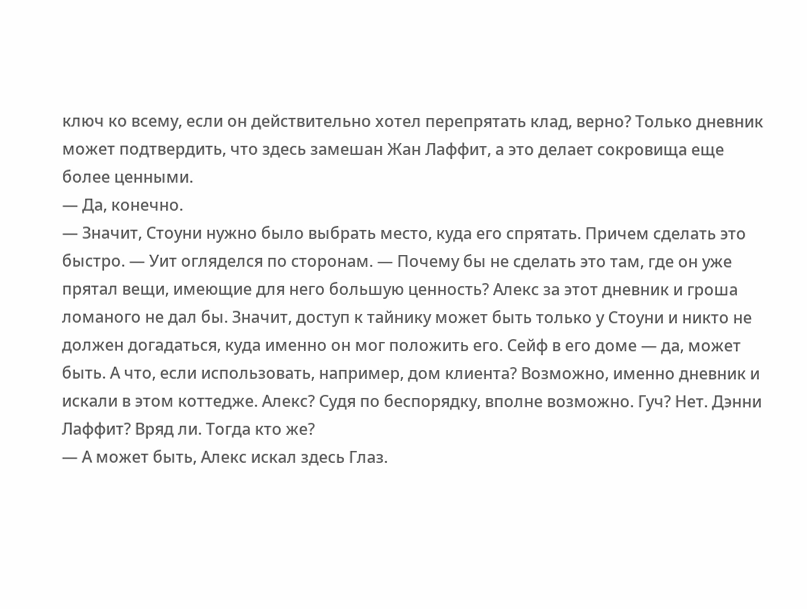ключ ко всему, если он действительно хотел перепрятать клад, верно? Только дневник может подтвердить, что здесь замешан Жан Лаффит, а это делает сокровища еще более ценными.
— Да, конечно.
— Значит, Стоуни нужно было выбрать место, куда его спрятать. Причем сделать это быстро. — Уит огляделся по сторонам. — Почему бы не сделать это там, где он уже прятал вещи, имеющие для него большую ценность? Алекс за этот дневник и гроша ломаного не дал бы. Значит, доступ к тайнику может быть только у Стоуни и никто не должен догадаться, куда именно он мог положить его. Сейф в его доме — да, может быть. А что, если использовать, например, дом клиента? Возможно, именно дневник и искали в этом коттедже. Алекс? Судя по беспорядку, вполне возможно. Гуч? Нет. Дэнни Лаффит? Вряд ли. Тогда кто же?
— А может быть, Алекс искал здесь Глаз.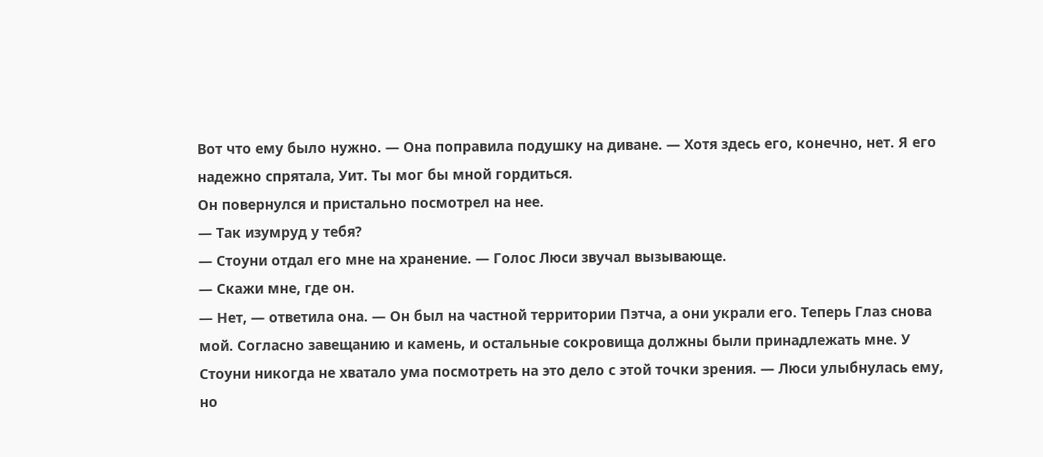Вот что ему было нужно. — Она поправила подушку на диване. — Хотя здесь его, конечно, нет. Я его надежно спрятала, Уит. Ты мог бы мной гордиться.
Он повернулся и пристально посмотрел на нее.
— Так изумруд у тебя?
— Стоуни отдал его мне на хранение. — Голос Люси звучал вызывающе.
— Скажи мне, где он.
— Нет, — ответила она. — Он был на частной территории Пэтча, а они украли его. Теперь Глаз снова мой. Согласно завещанию и камень, и остальные сокровища должны были принадлежать мне. У Стоуни никогда не хватало ума посмотреть на это дело с этой точки зрения. — Люси улыбнулась ему, но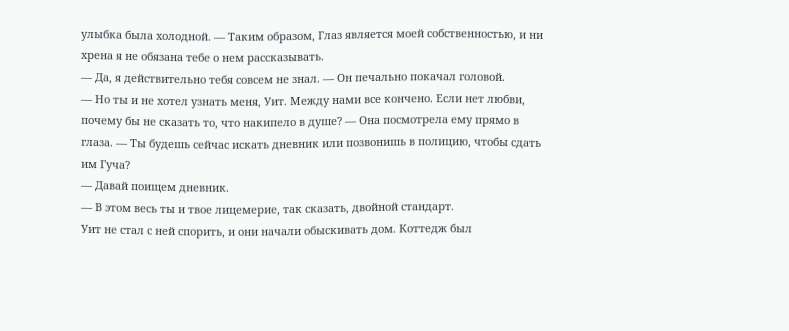улыбка была холодной. — Таким образом, Глаз является моей собственностью, и ни хрена я не обязана тебе о нем рассказывать.
— Да, я действительно тебя совсем не знал. — Он печально покачал головой.
— Но ты и не хотел узнать меня, Уит. Между нами все кончено. Если нет любви, почему бы не сказать то, что накипело в душе? — Она посмотрела ему прямо в глаза. — Ты будешь сейчас искать дневник или позвонишь в полицию, чтобы сдать им Гуча?
— Давай поищем дневник.
— В этом весь ты и твое лицемерие, так сказать, двойной стандарт.
Уит не стал с ней спорить, и они начали обыскивать дом. Коттедж был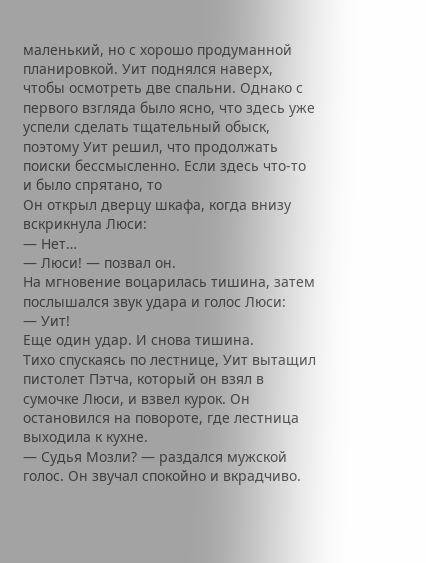маленький, но с хорошо продуманной планировкой. Уит поднялся наверх, чтобы осмотреть две спальни. Однако с первого взгляда было ясно, что здесь уже успели сделать тщательный обыск, поэтому Уит решил, что продолжать поиски бессмысленно. Если здесь что-то и было спрятано, то
Он открыл дверцу шкафа, когда внизу вскрикнула Люси:
— Нет…
— Люси! — позвал он.
На мгновение воцарилась тишина, затем послышался звук удара и голос Люси:
— Уит!
Еще один удар. И снова тишина.
Тихо спускаясь по лестнице, Уит вытащил пистолет Пэтча, который он взял в сумочке Люси, и взвел курок. Он остановился на повороте, где лестница выходила к кухне.
— Судья Мозли? — раздался мужской голос. Он звучал спокойно и вкрадчиво.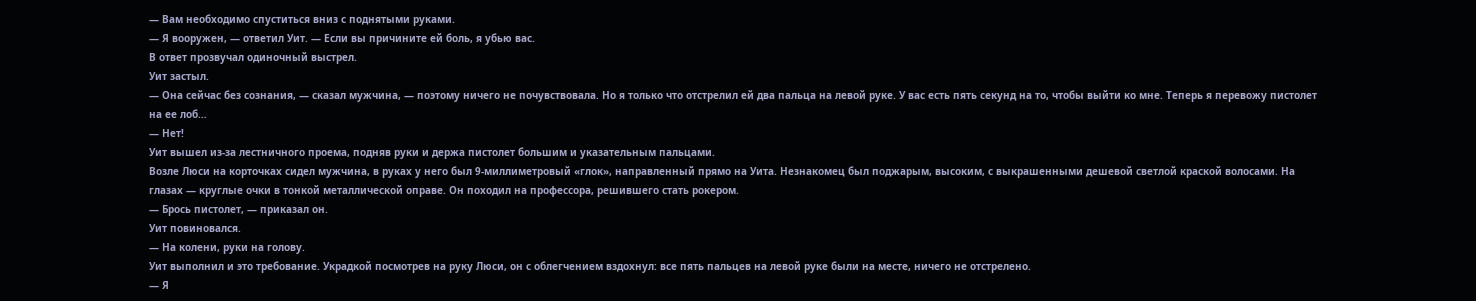— Вам необходимо спуститься вниз с поднятыми руками.
— Я вооружен, — ответил Уит. — Если вы причините ей боль, я убью вас.
В ответ прозвучал одиночный выстрел.
Уит застыл.
— Она сейчас без сознания, — сказал мужчина, — поэтому ничего не почувствовала. Но я только что отстрелил ей два пальца на левой руке. У вас есть пять секунд на то, чтобы выйти ко мне. Теперь я перевожу пистолет на ее лоб…
— Нет!
Уит вышел из-за лестничного проема, подняв руки и держа пистолет большим и указательным пальцами.
Возле Люси на корточках сидел мужчина, в руках у него был 9-миллиметровый «глок», направленный прямо на Уита. Незнакомец был поджарым, высоким, с выкрашенными дешевой светлой краской волосами. На глазах — круглые очки в тонкой металлической оправе. Он походил на профессора, решившего стать рокером.
— Брось пистолет, — приказал он.
Уит повиновался.
— На колени, руки на голову.
Уит выполнил и это требование. Украдкой посмотрев на руку Люси, он с облегчением вздохнул: все пять пальцев на левой руке были на месте, ничего не отстрелено.
— Я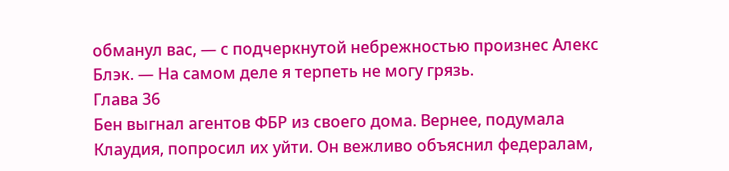обманул вас, — с подчеркнутой небрежностью произнес Алекс Блэк. — На самом деле я терпеть не могу грязь.
Глава 36
Бен выгнал агентов ФБР из своего дома. Вернее, подумала Клаудия, попросил их уйти. Он вежливо объяснил федералам,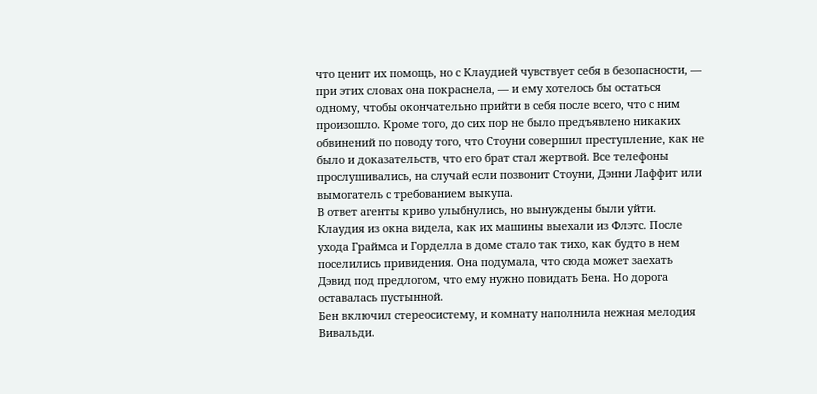что ценит их помощь, но с Клаудией чувствует себя в безопасности, — при этих словах она покраснела, — и ему хотелось бы остаться одному, чтобы окончательно прийти в себя после всего, что с ним произошло. Кроме того, до сих пор не было предъявлено никаких обвинений по поводу того, что Стоуни совершил преступление, как не было и доказательств, что его брат стал жертвой. Все телефоны прослушивались, на случай если позвонит Стоуни, Дэнни Лаффит или вымогатель с требованием выкупа.
В ответ агенты криво улыбнулись, но вынуждены были уйти. Клаудия из окна видела, как их машины выехали из Флэтс. После ухода Граймса и Горделла в доме стало так тихо, как будто в нем поселились привидения. Она подумала, что сюда может заехать Дэвид под предлогом, что ему нужно повидать Бена. Но дорога оставалась пустынной.
Бен включил стереосистему, и комнату наполнила нежная мелодия Вивальди.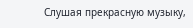Слушая прекрасную музыку,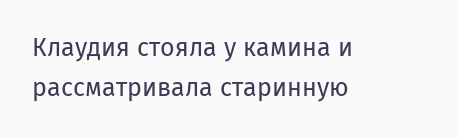Клаудия стояла у камина и рассматривала старинную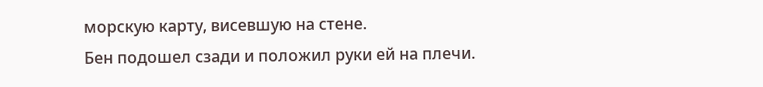морскую карту, висевшую на стене.
Бен подошел сзади и положил руки ей на плечи.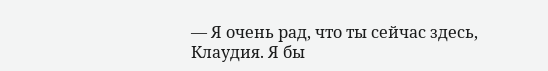— Я очень рад, что ты сейчас здесь, Клаудия. Я бы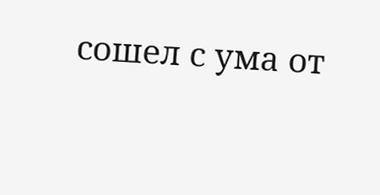сошел с ума от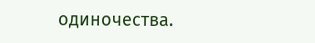одиночества.